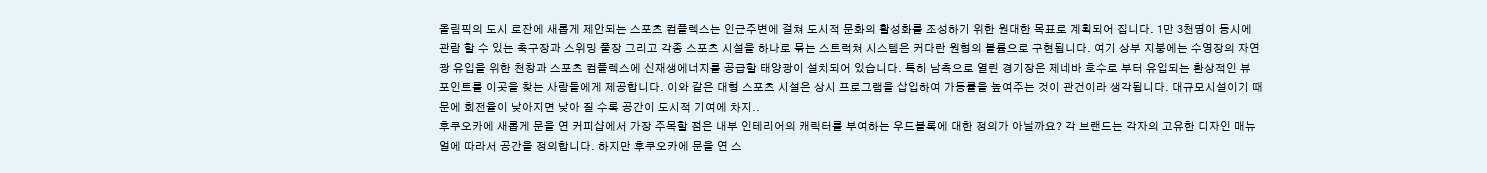올림픽의 도시 로잔에 새롭게 제안되는 스포츠 컴플렉스는 인근주변에 걸쳐 도시적 문화의 활성화를 조성하기 위한 원대한 목표로 계획되어 집니다. 1만 3천명이 동시에 관람 할 수 있는 축구장과 스위밍 풀장 그리고 각종 스포츠 시설을 하나로 묶는 스트럭쳐 시스템은 커다란 원형의 볼륨으로 구현됩니다. 여기 상부 지붕에는 수영장의 자연광 유입을 위한 천창과 스포츠 컴플렉스에 신재생에너지를 공급할 태양광이 설치되어 있습니다. 특히 남측으로 열린 경기장은 제네바 호수로 부터 유입되는 환상적인 뷰 포인트를 이곳을 찾는 사람들에게 제공합니다. 이와 같은 대형 스포츠 시설은 상시 프로그램을 삽입하여 가동률을 높여주는 것이 관건이라 생각됩니다. 대규모시설이기 때문에 회전율이 낮아지면 낮아 질 수록 공간이 도시적 기여에 차지..
후쿠오카에 새롭게 문을 연 커피샵에서 가장 주목할 점은 내부 인테리어의 캐릭터를 부여하는 우드블록에 대한 정의가 아닐까요? 각 브랜드는 각자의 고유한 디자인 매뉴얼에 따라서 공간을 정의합니다. 하지만 후쿠오카에 문을 연 스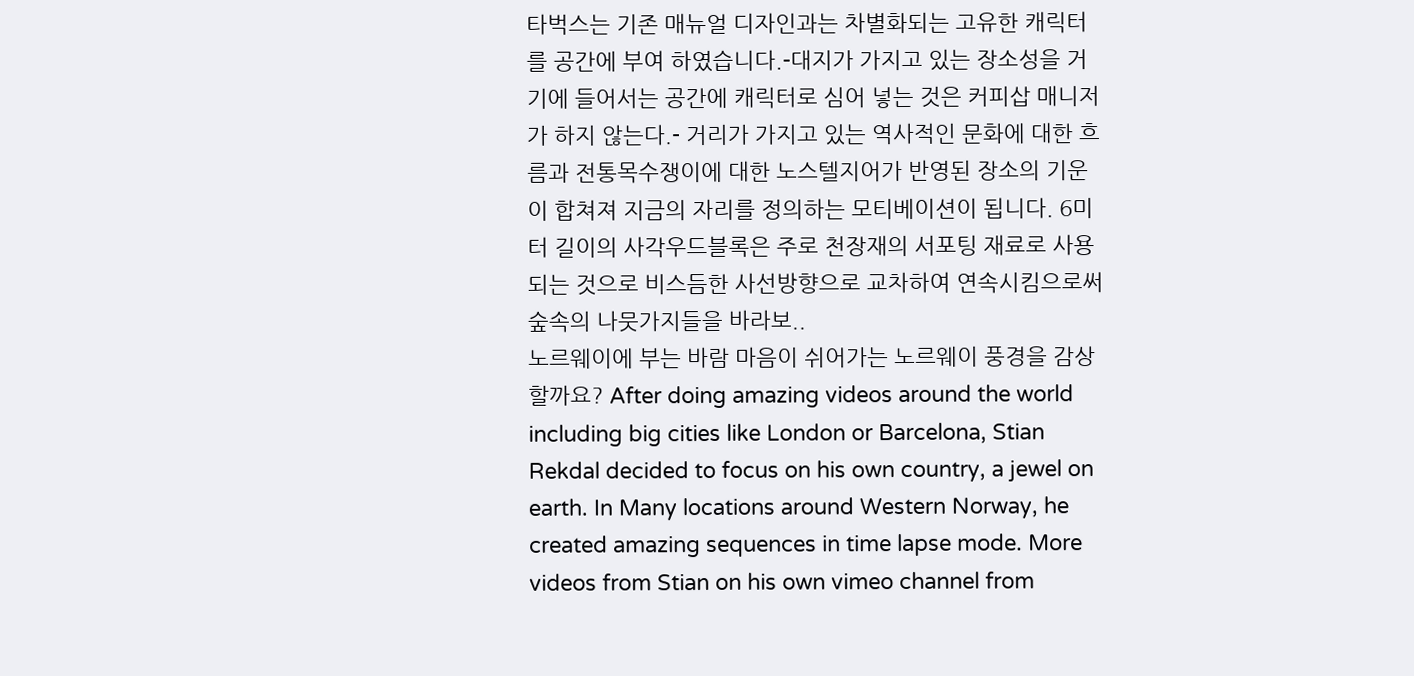타벅스는 기존 매뉴얼 디자인과는 차별화되는 고유한 캐릭터를 공간에 부여 하였습니다.-대지가 가지고 있는 장소성을 거기에 들어서는 공간에 캐릭터로 심어 넣는 것은 커피삽 매니저가 하지 않는다.- 거리가 가지고 있는 역사적인 문화에 대한 흐름과 전통목수쟁이에 대한 노스텔지어가 반영된 장소의 기운이 합쳐져 지금의 자리를 정의하는 모티베이션이 됩니다. 6미터 길이의 사각우드블록은 주로 천장재의 서포팅 재료로 사용되는 것으로 비스듬한 사선방향으로 교차하여 연속시킴으로써 숲속의 나뭇가지들을 바라보..
노르웨이에 부는 바람 마음이 쉬어가는 노르웨이 풍경을 감상할까요? After doing amazing videos around the world including big cities like London or Barcelona, Stian Rekdal decided to focus on his own country, a jewel on earth. In Many locations around Western Norway, he created amazing sequences in time lapse mode. More videos from Stian on his own vimeo channel from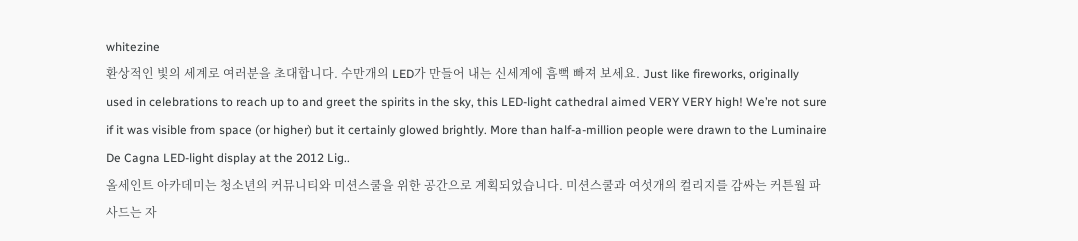whitezine
환상적인 빛의 세계로 여러분을 초대합니다. 수만개의 LED가 만들어 내는 신세계에 흠뻑 빠져 보세요. Just like fireworks, originally used in celebrations to reach up to and greet the spirits in the sky, this LED-light cathedral aimed VERY VERY high! We’re not sure if it was visible from space (or higher) but it certainly glowed brightly. More than half-a-million people were drawn to the Luminaire De Cagna LED-light display at the 2012 Lig..
올세인트 아카데미는 청소년의 커뮤니티와 미션스쿨을 위한 공간으로 계획되었습니다. 미션스쿨과 여섯개의 컬리지를 감싸는 커튼월 파사드는 자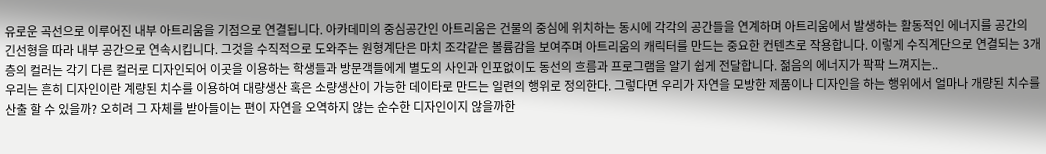유로운 곡선으로 이루어진 내부 아트리움을 기점으로 연결됩니다. 아카데미의 중심공간인 아트리움은 건물의 중심에 위치하는 동시에 각각의 공간들을 연계하며 아트리움에서 발생하는 활동적인 에너지를 공간의 긴선형을 따라 내부 공간으로 연속시킵니다. 그것을 수직적으로 도와주는 원형계단은 마치 조각같은 볼륨감을 보여주며 아트리움의 캐릭터를 만드는 중요한 컨텐츠로 작용합니다. 이렇게 수직계단으로 연결되는 3개층의 컬러는 각기 다른 컬러로 디자인되어 이곳을 이용하는 학생들과 방문객들에게 별도의 사인과 인포없이도 동선의 흐름과 프로그램을 알기 쉽게 전달합니다. 젊음의 에너지가 팍팍 느껴지는..
우리는 흔히 디자인이란 계량된 치수를 이용하여 대량생산 혹은 소량생산이 가능한 데이타로 만드는 일련의 행위로 정의한다. 그렇다면 우리가 자연을 모방한 제품이나 디자인을 하는 행위에서 얼마나 개량된 치수를 산출 할 수 있을까? 오히려 그 자체를 받아들이는 편이 자연을 오역하지 않는 순수한 디자인이지 않을까한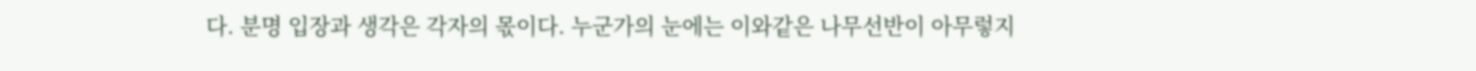다. 분명 입장과 생각은 각자의 몫이다. 누군가의 눈에는 이와같은 나무선반이 아무렇지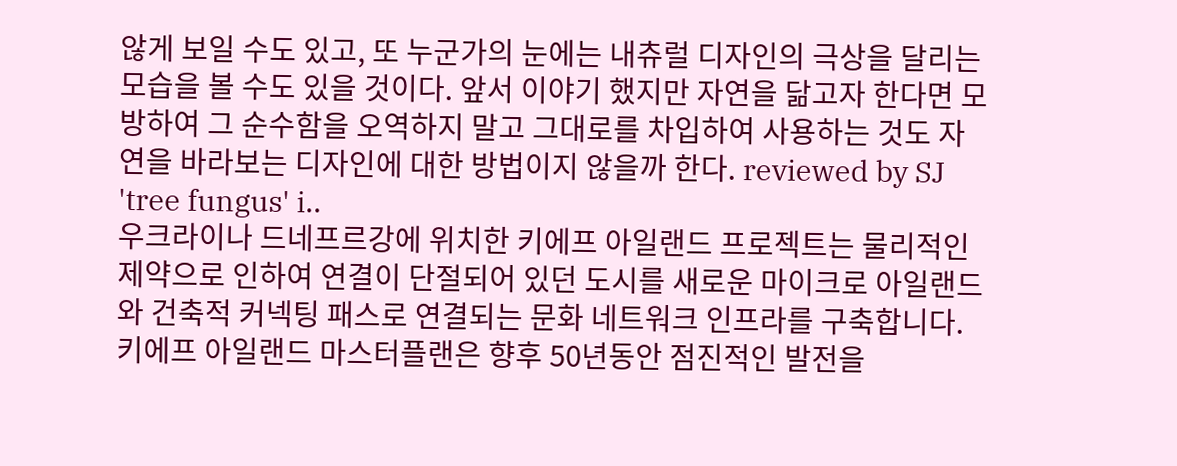않게 보일 수도 있고, 또 누군가의 눈에는 내츄럴 디자인의 극상을 달리는 모습을 볼 수도 있을 것이다. 앞서 이야기 했지만 자연을 닮고자 한다면 모방하여 그 순수함을 오역하지 말고 그대로를 차입하여 사용하는 것도 자연을 바라보는 디자인에 대한 방법이지 않을까 한다. reviewed by SJ 'tree fungus' i..
우크라이나 드네프르강에 위치한 키에프 아일랜드 프로젝트는 물리적인 제약으로 인하여 연결이 단절되어 있던 도시를 새로운 마이크로 아일랜드와 건축적 커넥팅 패스로 연결되는 문화 네트워크 인프라를 구축합니다. 키에프 아일랜드 마스터플랜은 향후 50년동안 점진적인 발전을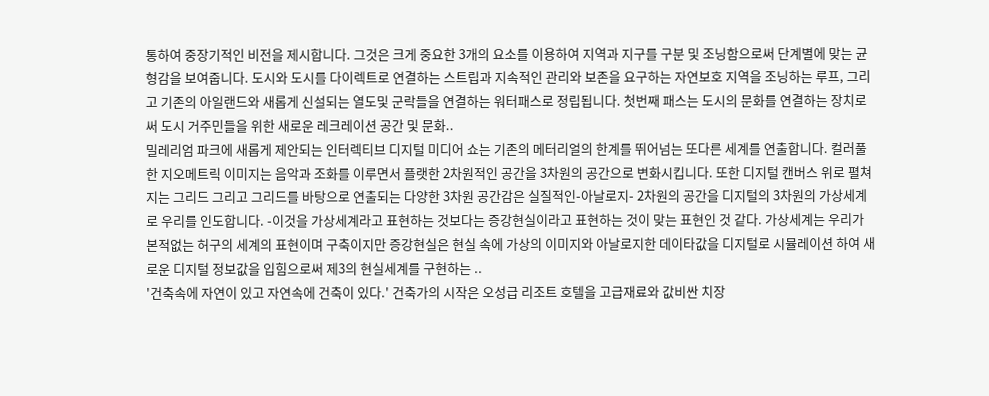통하여 중장기적인 비전을 제시합니다. 그것은 크게 중요한 3개의 요소를 이용하여 지역과 지구를 구분 및 조닝함으로써 단계별에 맞는 균형감을 보여줍니다. 도시와 도시를 다이렉트로 연결하는 스트립과 지속적인 관리와 보존을 요구하는 자연보호 지역을 조닝하는 루프, 그리고 기존의 아일랜드와 새롭게 신설되는 열도및 군락들을 연결하는 워터패스로 정립됩니다. 첫번째 패스는 도시의 문화를 연결하는 장치로써 도시 거주민들을 위한 새로운 레크레이션 공간 및 문화..
밀레리엄 파크에 새롭게 제안되는 인터렉티브 디지털 미디어 쇼는 기존의 메터리얼의 한계를 뛰어넘는 또다른 세계를 연출합니다. 컬러풀한 지오메트릭 이미지는 음악과 조화를 이루면서 플랫한 2차원적인 공간을 3차원의 공간으로 변화시킵니다. 또한 디지털 캔버스 위로 펼쳐지는 그리드 그리고 그리드를 바탕으로 연출되는 다양한 3차원 공간감은 실질적인-아날로지- 2차원의 공간을 디지털의 3차원의 가상세계로 우리를 인도합니다. -이것을 가상세계라고 표현하는 것보다는 증강현실이라고 표현하는 것이 맞는 표현인 것 같다. 가상세계는 우리가 본적없는 허구의 세계의 표현이며 구축이지만 증강현실은 현실 속에 가상의 이미지와 아날로지한 데이타값을 디지털로 시뮬레이션 하여 새로운 디지털 정보값을 입힘으로써 제3의 현실세계를 구현하는 ..
'건축속에 자연이 있고 자연속에 건축이 있다.' 건축가의 시작은 오성급 리조트 호텔을 고급재료와 값비싼 치장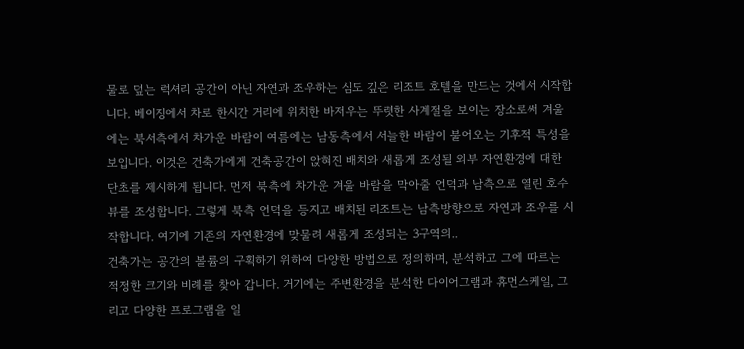물로 덮는 럭셔리 공간이 아닌 자연과 조우하는 심도 깊은 리조트 호텔을 만드는 것에서 시작합니다. 베이징에서 차로 한시간 거리에 위치한 바저우는 뚜렷한 사계절을 보이는 장소로써 겨울에는 북서측에서 차가운 바람이 여름에는 남동측에서 서늘한 바람이 불어오는 기후적 특성을 보입니다. 이것은 건축가에게 건축공간이 앉혀진 배치와 새롭게 조성될 외부 자연환경에 대한 단초를 제시하게 됩니다. 먼저 북측에 차가운 겨울 바람을 막아줄 언덕과 남측으로 열린 호수 뷰를 조성합니다. 그렇게 북측 언덕을 등지고 배치된 리조트는 남측방향으로 자연과 조우를 시작합니다. 여기에 기존의 자연환경에 맞물려 새롭게 조성되는 3구역의..
건축가는 공간의 볼륨의 구획하기 위하여 다양한 방법으로 정의하며, 분석하고 그에 따르는 적정한 크기와 비례를 찾아 갑니다. 거기에는 주변환경을 분석한 다이어그램과 휴먼스케일, 그리고 다양한 프로그램을 일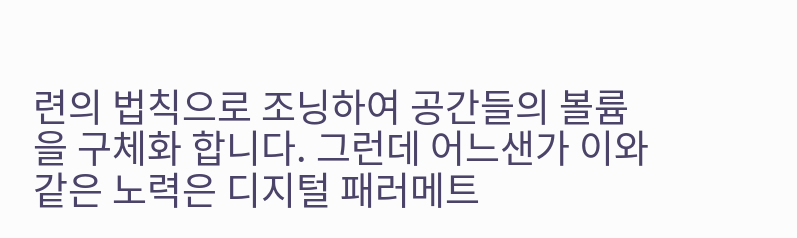련의 법칙으로 조닝하여 공간들의 볼륨을 구체화 합니다. 그런데 어느샌가 이와같은 노력은 디지털 패러메트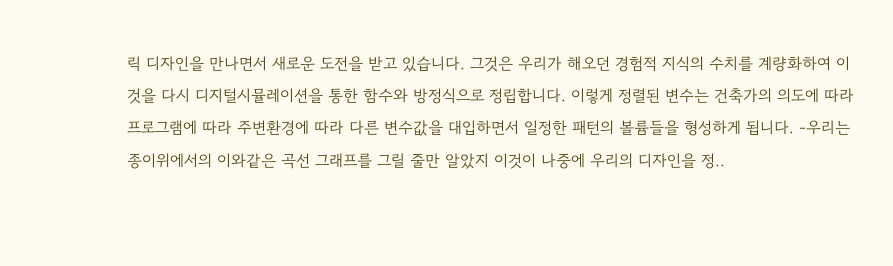릭 디자인을 만나면서 새로운 도전을 받고 있습니다. 그것은 우리가 해오던 경험적 지식의 수치를 계량화하여 이것을 다시 디지털시뮬레이션을 통한 함수와 방정식으로 정립합니다. 이렇게 정렬된 변수는 건축가의 의도에 따라 프로그램에 따라 주변환경에 따라 다른 변수값을 대입하면서 일정한 패턴의 볼륨들을 형성하게 됩니다. -우리는 종이위에서의 이와같은 곡선 그래프를 그릴 줄만 알았지 이것이 나중에 우리의 디자인을 정..